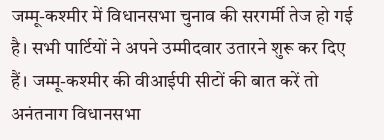जम्मू-कश्मीर में विधानसभा चुनाव की सरगर्मी तेज हो गई है। सभी पार्टियों ने अपने उम्मीदवार उतारने शुरू कर दिए हैं। जम्मू-कश्मीर की वीआईपी सीटों की बात करें तो अनंतनाग विधानसभा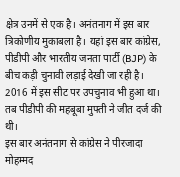क्षेत्र उनमें से एक है। अनंतनाग में इस बार त्रिकोणीय मुकाबला है। यहां इस बार कांग्रेस, पीडीपी और भारतीय जनता पार्टी (BJP) के बीच कड़ी चुनावी लड़ाई देखी जा रही है। 2016 में इस सीट पर उपचुनाव भी हुआ था। तब पीडीपी की महबूबा मुफ्ती ने जीत दर्ज की थी।
इस बार अनंतनाग से कांग्रेस ने पीरजादा मोहम्मद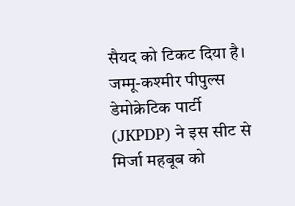सैयद को टिकट दिया है। जम्मू-कश्मीर पीपुल्स डेमोक्रेटिक पार्टी (JKPDP) ने इस सीट से मिर्जा महबूब को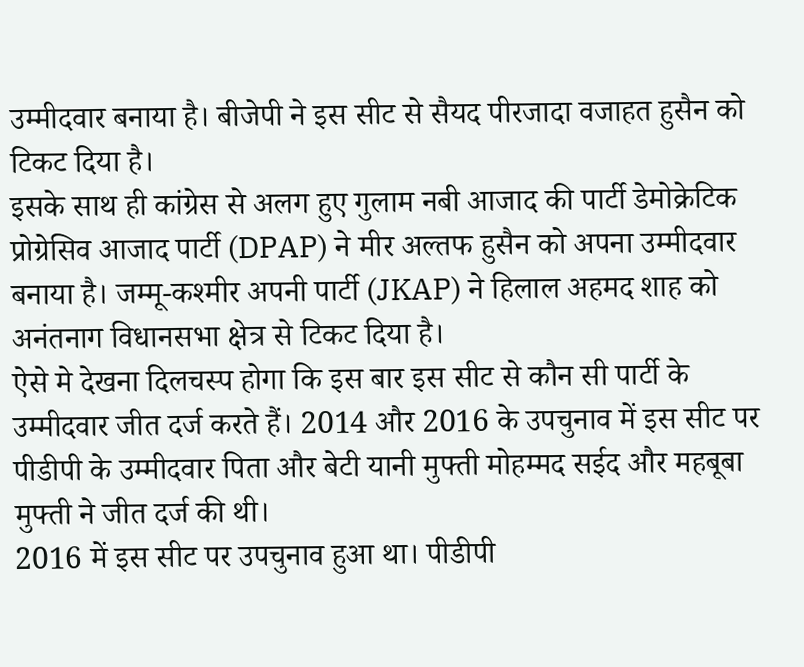उम्मीदवार बनाया है। बीजेपी ने इस सीट से सैयद पीरजादा वजाहत हुसैन को टिकट दिया है।
इसके साथ ही कांग्रेस से अलग हुए गुलाम नबी आजाद की पार्टी डेमोक्रेटिक प्रोग्रेसिव आजाद पार्टी (DPAP) ने मीर अल्तफ हुसैन को अपना उम्मीदवार बनाया है। जम्मू-कश्मीर अपनी पार्टी (JKAP) ने हिलाल अहमद शाह को अनंतनाग विधानसभा क्षेत्र से टिकट दिया है।
ऐसे मे देखना दिलचस्प होगा कि इस बार इस सीट से कौन सी पार्टी के उम्मीदवार जीत दर्ज करते हैं। 2014 और 2016 के उपचुनाव में इस सीट पर पीडीपी के उम्मीदवार पिता और बेटी यानी मुफ्ती मोहम्मद सईद और महबूबा मुफ्ती ने जीत दर्ज की थी।
2016 में इस सीट पर उपचुनाव हुआ था। पीडीपी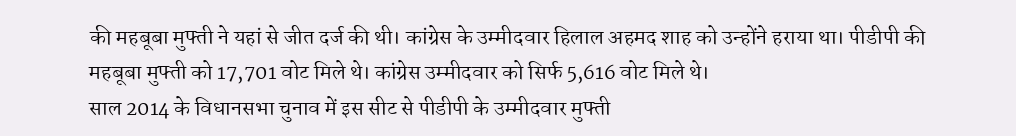की महबूबा मुफ्ती ने यहां से जीत दर्ज की थी। कांग्रेस के उम्मीदवार हिलाल अहमद शाह को उन्होंने हराया था। पीडीपी की महबूबा मुफ्ती को 17,701 वोट मिले थे। कांग्रेस उम्मीदवार को सिर्फ 5,616 वोट मिले थे।
साल 2014 के विधानसभा चुनाव में इस सीट से पीडीपी के उम्मीदवार मुफ्ती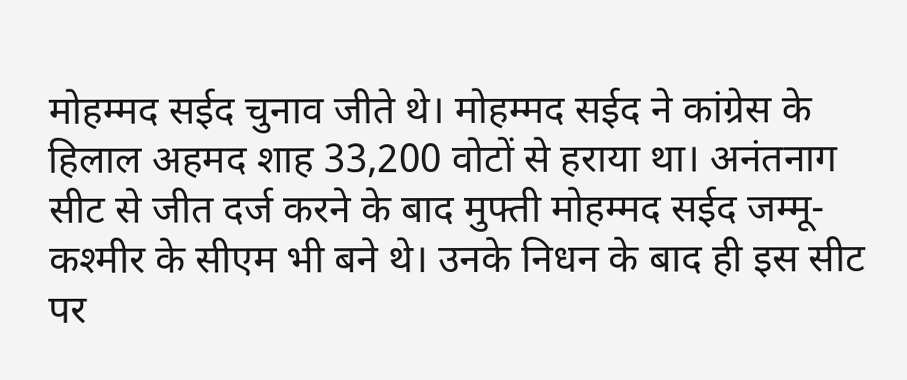मोहम्मद सईद चुनाव जीते थे। मोहम्मद सईद ने कांग्रेस के हिलाल अहमद शाह 33,200 वोटों से हराया था। अनंतनाग सीट से जीत दर्ज करने के बाद मुफ्ती मोहम्मद सईद जम्मू-कश्मीर के सीएम भी बने थे। उनके निधन के बाद ही इस सीट पर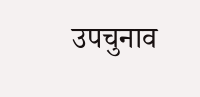उपचुनाव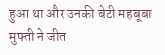हुआ था और उनकी बेटी महबूबा मुफ्ती ने जीत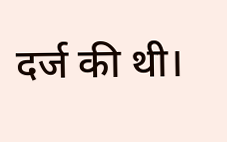दर्ज की थी।